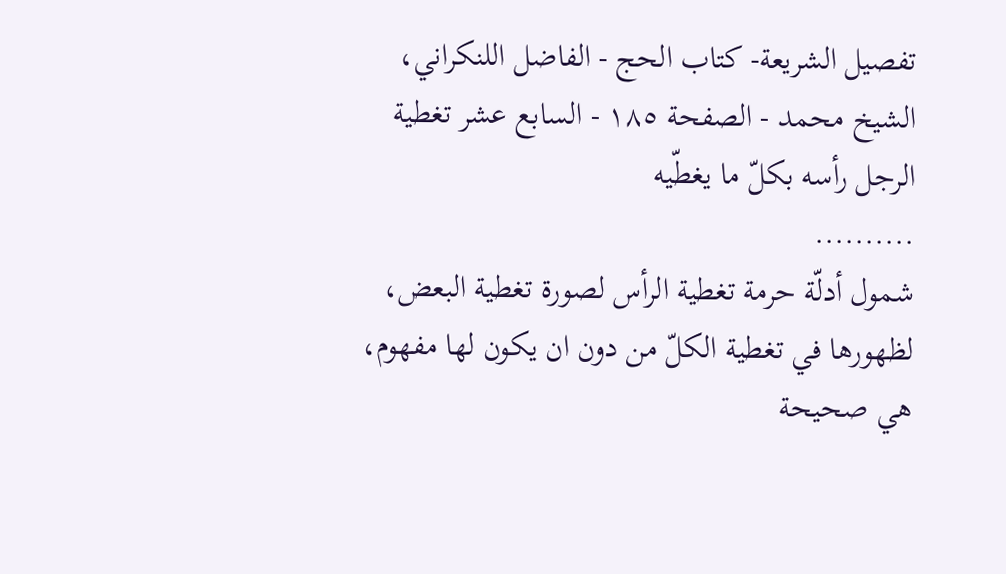تفصيل الشريعة- كتاب الحج - الفاضل اللنكراني، الشيخ محمد - الصفحة ١٨٥ - السابع عشر تغطية الرجل رأسه بكلّ ما يغطّيه
..........
شمول أدلّة حرمة تغطية الرأس لصورة تغطية البعض، لظهورها في تغطية الكلّ من دون ان يكون لها مفهوم، هي صحيحة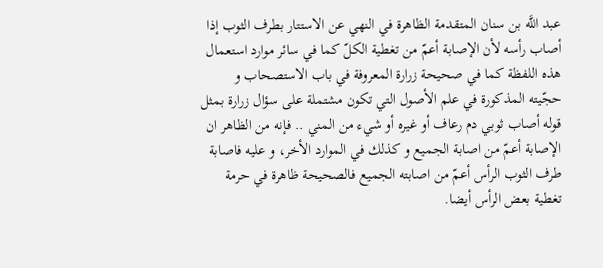عبد اللَّه بن سنان المتقدمة الظاهرة في النهي عن الاستتار بطرف الثوب إذا أصاب رأسه لأن الإصابة أعمّ من تغطية الكلّ كما في سائر موارد استعمال هذه اللفظة كما في صحيحة زرارة المعروفة في باب الاستصحاب و حجّيته المذكورة في علم الأصول التي تكون مشتملة على سؤال زرارة بمثل قوله أصاب ثوبي دم رعاف أو غيره أو شيء من المني .. فإنه من الظاهر ان الإصابة أعمّ من اصابة الجميع و كذلك في الموارد الأخر، و عليه فاصابة طرف الثوب الرأس أعمّ من اصابته الجميع فالصحيحة ظاهرة في حرمة تغطية بعض الرأس أيضا.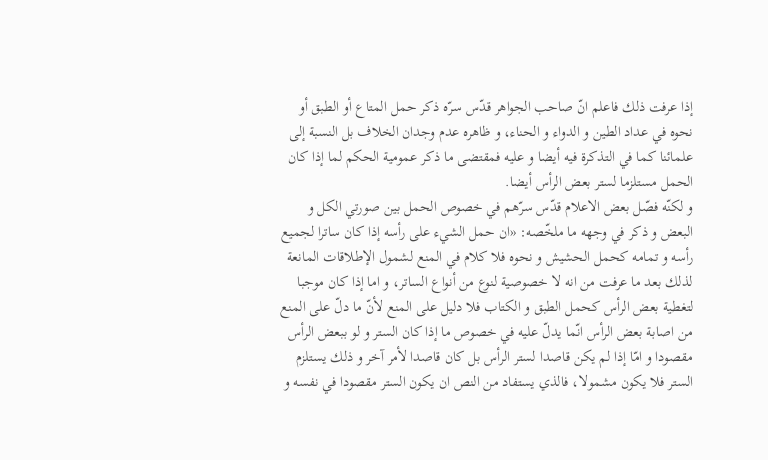إذا عرفت ذلك فاعلم انّ صاحب الجواهر قدّس سرّه ذكر حمل المتاع أو الطبق أو نحوه في عداد الطين و الدواء و الحناء، و ظاهره عدم وجدان الخلاف بل النسبة إلى علمائنا كما في التذكرة فيه أيضا و عليه فمقتضى ما ذكر عمومية الحكم لما إذا كان الحمل مستلزما لستر بعض الرأس أيضا.
و لكنّه فصّل بعض الاعلام قدّس سرّهم في خصوص الحمل بين صورتي الكل و البعض و ذكر في وجهه ما ملخّصه: «ان حمل الشيء على رأسه إذا كان ساترا لجميع رأسه و تمامه كحمل الحشيش و نحوه فلا كلام في المنع لشمول الإطلاقات المانعة لذلك بعد ما عرفت من انه لا خصوصية لنوع من أنواع الساتر، و اما إذا كان موجبا لتغطية بعض الرأس كحمل الطبق و الكتاب فلا دليل على المنع لأنّ ما دلّ على المنع من اصابة بعض الرأس انّما يدلّ عليه في خصوص ما إذا كان الستر و لو ببعض الرأس مقصودا و امّا إذا لم يكن قاصدا لستر الرأس بل كان قاصدا لأمر آخر و ذلك يستلزم الستر فلا يكون مشمولا، فالذي يستفاد من النص ان يكون الستر مقصودا في نفسه و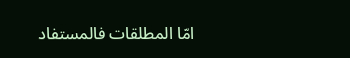امّا المطلقات فالمستفاد